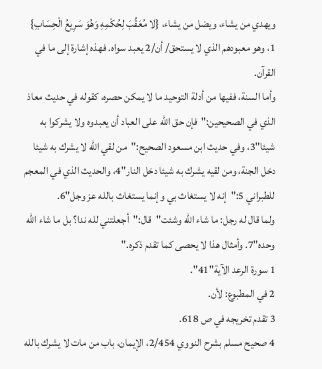ويهدي من يشاء، ويضل من يشاء، {لا مُعَقِّبَ لِحُكْمِهِ وَهُوَ سَرِيعُ الْحِسَابِ} 1، وهو معبودهم الذي لا يستحق/ أن/2 يعبد سواه. فهذه إشارة إلى ما في القرآن.
وأما السنة، ففيها من أدلة التوحيد ما لا يمكن حصره، كقوله في حديث معاذ الذي في الصحيحين:"فإن حق الله على العباد أن يعبدوه ولا يشركوا به شيئا"3، وفي حديث ابن مسعود الصحيح:"من لقي الله لا يشرك به شيئا دخل الجنة، ومن لقيه يشرك به شيئا دخل النار"4، والحديث الذي في المعجم للطبراني 5:"إنه لا يستغاث بي وإنما يستغاث بالله عز وجل"6.
ولما قال له رجل: ما شاء الله وشئت"قال:"أجعلتني لله ندا؟ بل ما شاء الله وحده"7. وأمثال هذا لا يحصى كما تقدم ذكره."
1 سورة الرعد الآية"41".
2 في المطبوع: لأن.
3 تقدم تخريجه في ص 618.
4 صحيح مسلم بشرح النووي 2/454، الإيمان، باب من مات لا يشرك بالله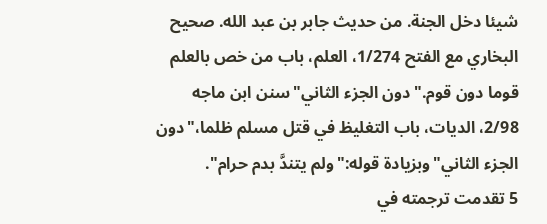شيئا دخل الجنة. من حديث جابر بن عبد الله. صحيح البخاري مع الفتح 1/274، العلم، باب من خص بالعلم قوما دون قوم."دون الجزء الثاني"سنن ابن ماجه 2/98، الديات، باب التغليظ في قتل مسلم ظلما،"دون الجزء الثاني"وبزيادة قوله:"ولم يتندَّ بدم حرام".
5 تقدمت ترجمته في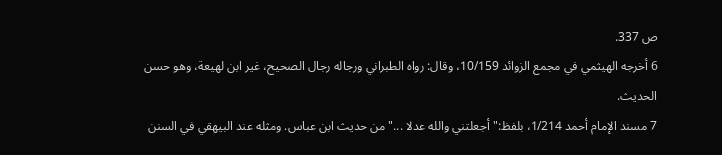ص 337.
6 أخرجه الهيثمي في مجمع الزوائد 10/159، وقال: رواه الطبراني ورجاله رجال الصحيح، غير ابن لهيعة، وهو حسن الحديث.
7 مسند الإمام أحمد 1/214، بلفظ:"أجعلتني والله عدلا ..."من حديث ابن عباس. ومثله عند البيهقي في السنن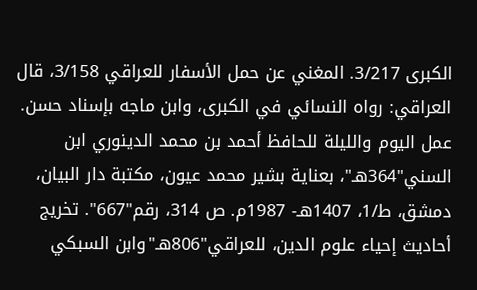الكبرى 3/217. المغني عن حمل الأسفار للعراقي 3/158، قال العراقي: رواه النسائي في الكبرى، وابن ماجه بإسناد حسن. عمل اليوم والليلة للحافظ أحمد بن محمد الدينوري ابن السني"364هـ"، بعناية بشير محمد عيون، مكتبة دار البيان، دمشق، ط/1، 1407هـ- 1987م. ص 314، رقم"667". تخريج أحاديث إحياء علوم الدين، للعراقي"806هـ"وابن السبكي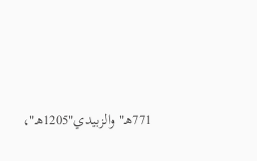771هـ"والزبيدي"1205هـ"،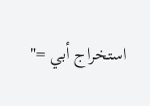استخراج أبي ="